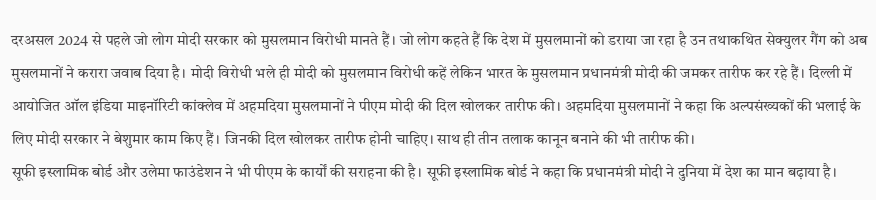दरअसल 2024 से पहले जो लोग मोदी सरकार को मुसलमान विरोधी मानते हैं। जो लोग कहते हैं कि देश में मुसलमानों को डराया जा रहा है उन तथाकथित सेक्युलर गैंग को अब मुसलमानों ने करारा जवाब दिया है। मोदी विरोधी भले ही मोदी को मुसलमान विरोधी कहें लेकिन भारत के मुसलमान प्रधानमंत्री मोदी की जमकर तारीफ कर रहे हैं। दिल्ली में आयोजित ऑल इंडिया माइनॉरिटी कांक्लेव में अहमदिया मुसलमानों ने पीएम मोदी की दिल खोलकर तारीफ की। अहमदिया मुसलमानों ने कहा कि अल्पसंख्यकों की भलाई के लिए मोदी सरकार ने बेशुमार काम किए हैं। जिनकी दिल खोलकर तारीफ होनी चाहिए। साथ ही तीन तलाक कानून बनाने की भी तारीफ की।
सूफी इस्लामिक बोर्ड और उलेमा फाउंडेशन ने भी पीएम के कार्यों की सराहना की है। सूफी इस्लामिक बोर्ड ने कहा कि प्रधानमंत्री मोदी ने दुनिया में देश का मान बढ़ाया है।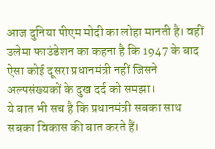आज दुनिया पीएम मोदी का लोहा मानती है। वहीं उलेमा फाउंडेशन का कहना है कि 1947 के बाद ऐसा कोई दूसरा प्रधानमंत्री नहीं जिसने अल्पसंख्यकों के दुख दर्द को समझा।
ये बात भी सच है कि प्रधानमंत्री सबका साथ सबका विकास की बात करते हैं।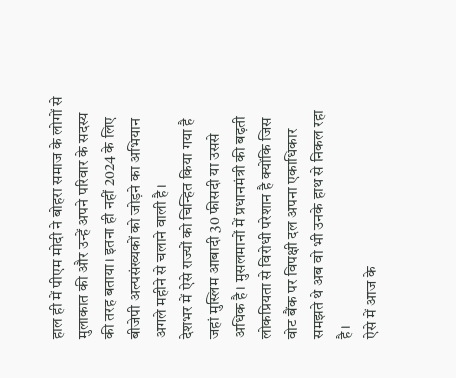हाल ही में पीएम मोदी ने बोहरा समाज के लोगों से मुलाकात की और उन्हें अपने परिवार के सदस्य की तरह बताया। इतना ही नहीं 2024 के लिए बीजेपी अल्पसंख्यकों को जोड़ने का अभियान अगले महीने से चलाने वाली है।
देशभर में ऐसे राज्यों को चिन्हित किया गया है जहां मुस्लिम आबादी 30 फीसदी या उससे अधिक है। मुसलमानों में प्रधानमंत्री की बढ़ती लोकप्रियता से विरोधी परेशान है क्योंकि जिस वोट बैंक पर विपक्षी दल अपना एकाधिकार समझते थे अब वो भी उनके हाथ से निकल रहा है।
ऐसे में आज के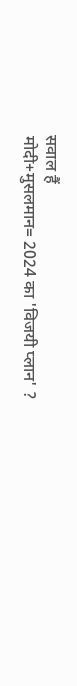सवाल हैं
मोदी+मुसलमान= 2024 का 'विजयी प्लान' ?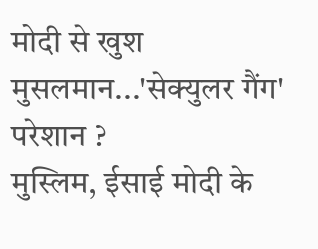मोदी से खुश मुसलमान...'सेक्युलर गैंग' परेशान ?
मुस्लिम, ईसाई मोदी के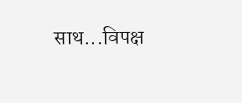साथ...विपक्ष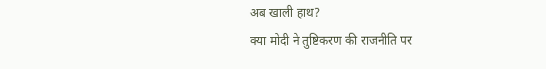अब खाली हाथ?
क्या मोदी ने तुष्टिकरण की राजनीति पर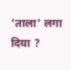'ताला' लगा दिया ?